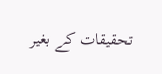تحقیقات کے بغیر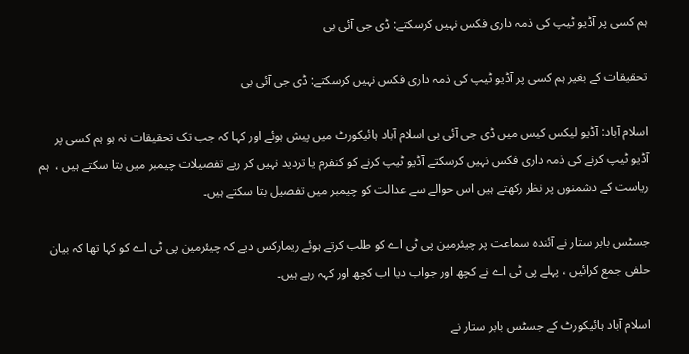ہم کسی پر آڈیو ٹیپ کی ذمہ داری فکس نہیں کرسکتے: ڈی جی آئی بی

تحقیقات کے بغیر ہم کسی پر آڈیو ٹیپ کی ذمہ داری فکس نہیں کرسکتے: ڈی جی آئی بی

اسلام آباد: آڈیو لیکس کیس میں ڈی جی آئی بی اسلام آباد ہائیکورٹ میں پیش ہوئے اور کہا کہ جب تک تحقیقات نہ ہو ہم کسی پر آڈیو ٹیپ کرنے کی ذمہ داری فکس نہیں کرسکتے آڈیو ٹیپ کرنے کو کنفرم یا تردید نہیں کر ریے تفصیلات چیمبر میں بتا سکتے ہیں ،  ہم ریاست کے دشمنوں پر نظر رکھتے ہیں اس حوالے سے عدالت کو چیمبر میں تفصیل بتا سکتے ہیں۔

جسٹس بابر ستار نے آئندہ سماعت پر چیئرمین پی ٹی اے کو طلب کرتے ہوئے ریمارکس دیے کہ چیئرمین پی ٹی اے کو کہا تھا کہ بیان حلفی جمع کرائیں ، پہلے پی ٹی اے نے کچھ اور جواب دیا اب کچھ اور کہہ رہے ہیں۔

اسلام آباد ہائیکورٹ کے جسٹس بابر ستار نے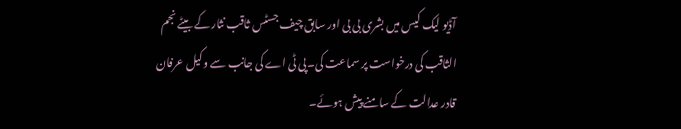آڈیو لیک کیس میں بشری بی بی اور سابق چیف جسٹس ثاقب نثار کے بیٹے نجم الثاقب کی درخواست پر سماعت کی۔پی ٹی اے کی جانب سے وکیل عرفان قادر عدالت کے سامنے پیش ہوئے۔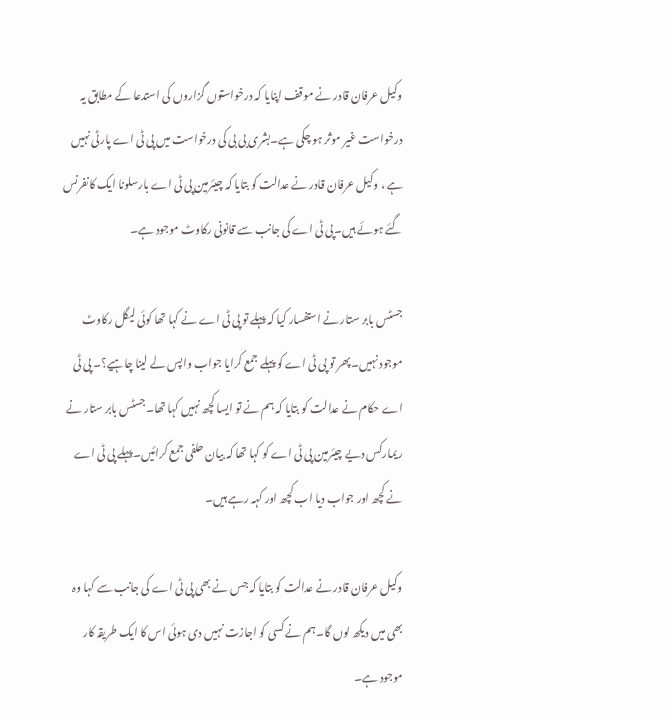وکیل عرفان قادر نے موقف اپنایا کہ درخواستوں گزاروں کی استدعا کے مطابق یہ درخواست غیر موثر ہو چکی ہے۔بشری بی بی کی درخواست میں پی ٹی اے پارٹی نہیں ہے ، وکیل عرفان قادر نے عدالت کو بتایا کہ چیئرمین پی ٹی اے بارسلونا ایک کانفرنس گئے ہوئے ہیں۔پی ٹی اے کی جانب سے قانونی رکاوٹ موجود ہے۔

جسٹس بابر ستار نے استفسار کیا کہ پہلے تو پی ٹی اے نے کہا تھا کوئی لیگل رکاوٹ  موجود نہیں۔پھر تو پی ٹی اے کو پہلے جمع کرایا جواب واپس لے لینا چاہیے؟۔ پی ٹی اے حکام نے عدالت کو بتایا کہ ہم نے تو ایسا کچھ نہیں کہا تھا۔جسٹس بابر ستار نے ریمارکس دیے چیئرمین پی ٹی اے کو کہا تھا کہ بیان حلفی جمع کرائیں۔پہلے پی ٹی اے نے کچھ اور جواب دیا اب کچھ اور کہہ رہے ہیں۔

وکیل عرفان قادر نے عدالت کو بتایا کہ جس نے بھی پی ٹی اے کی جانب سے کہا وہ بھی میں دیکھ لوں گا۔ہم نے کسی کو اجازت نہیں دی ہوئی اس کا ایک طریقہ کار موجود ہے۔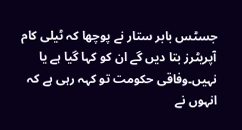جسٹس بابر ستار نے پوچھا کہ ٹیلی کام آپریٹرز بتا دیں گے ان کو کہا گیا ہے یا نہیں۔وفاقی حکومت تو کہہ رہی ہے کہ انہوں نے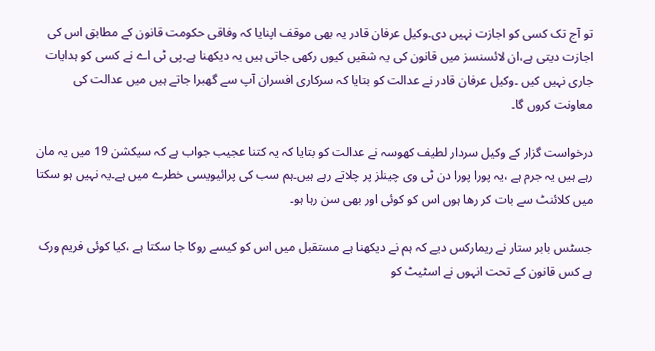تو آج تک کسی کو اجازت نہیں دی۔وکیل عرفان قادر یہ بھی موقف اپنایا کہ وفاقی حکومت قانون کے مطابق اس کی اجازت دیتی ہے،ان لائسنسز میں قانون کی یہ شقیں کیوں رکھی جاتی ہیں یہ دیکھنا ہے۔پی ٹی اے نے کسی کو ہدایات جاری نہیں کیں ۔وکیل عرفان قادر نے عدالت کو بتایا کہ سرکاری افسران آپ سے گھبرا جاتے ہیں میں عدالت کی معاونت کروں گا۔

درخواست گزار کے وکیل سردار لطیف کھوسہ نے عدالت کو بتایا کہ یہ کتنا عجیب جواب ہے کہ سیکشن 19 میں یہ مان رہے ہیں یہ جرم ہے ،یہ پورا پورا دن ٹی وی چینلز پر چلاتے رہے ہیں۔ہم سب کی پرائیویسی خطرے میں ہے۔یہ نہیں ہو سکتا میں کلائنٹ سے بات کر رھا ہوں اس کو کوئی اور بھی سن رہا ہو۔

جسٹس بابر ستار نے ریمارکس دیے کہ ہم نے دیکھنا ہے مستقبل میں اس کو کیسے روکا جا سکتا ہے ،کیا کوئی فریم ورک ہے کس قانون کے تحت انہوں نے اسٹیٹ کو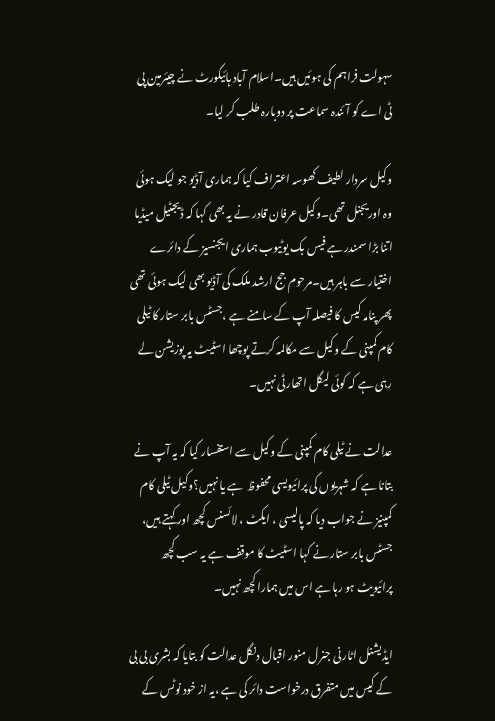سہولت فراہم کی ہوئیں ہیں۔اسلام آباد ہائیکورٹ نے چیئرمین پی ٹی اے کو آئندہ سماعت پر دوبارہ طلب کر لیا۔

وکیل سردار لطیف کھوسہ اعتراف کیا کہ ہماری آڈیو جو لیک ہوئی وہ اوریجنل تھی۔وکیل عرفان قادر نے یہ بھی کہا کہ ڈیجٹیل میڈیا اتنا بڑا سمندر ہے فیس بک یوٹیوب ہماری ایجنسیز کے دائرے اختیار سے باہر ہیں۔مرحوم جج ارشد ملک کی آڈیو بھی لیک ہوئی تھی پھر پنامہ کیس کا فیصلہ آپ کے سامنے ہے ،جسٹس بابر ستار کا ٹیلی کام کمپنی کے وکیل سے مکالمہ کرتے پوچھا اسٹیٹ یہ پوزیشن لے رہی ہے کہ کوئی لیگل اتھارٹی نہیں۔

عدالت نے ٹیلی کام کمپنی کے وکیل سے استفسار کیا کہ یہ آپ نے بتانا ہے کہ شہریوں کی پرائیویسی محفوظ  ہے یا نہیں؟وکیل ٹیلی کام کمپنیز نے جواب دیا کہ پالیسی ، ایکٹ ، لائسنس کچھ اور کہتے ہیں، جسٹس بابر ستار نے کہا اسٹیٹ کا موقف ہے یہ سب کچھ پرائیویٹ ہو رہا ہے اس میں ہمارا کچھ نہیں۔

ایڈیشنل اٹارنی جنرل منور اقبال دنگل عدالت کو بتایا کہ بشری بی بی کے کیس میں متفرق درخواست دائر کی ہے ،یہ از خود نوٹس کے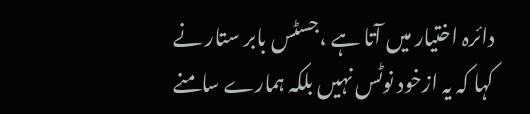دائرہ اختیار میں آتا ہے ،جسٹس بابر ستار نے کہا کہ یہ ازخود نوٹس نہیں بلکہ ہمارے سامنے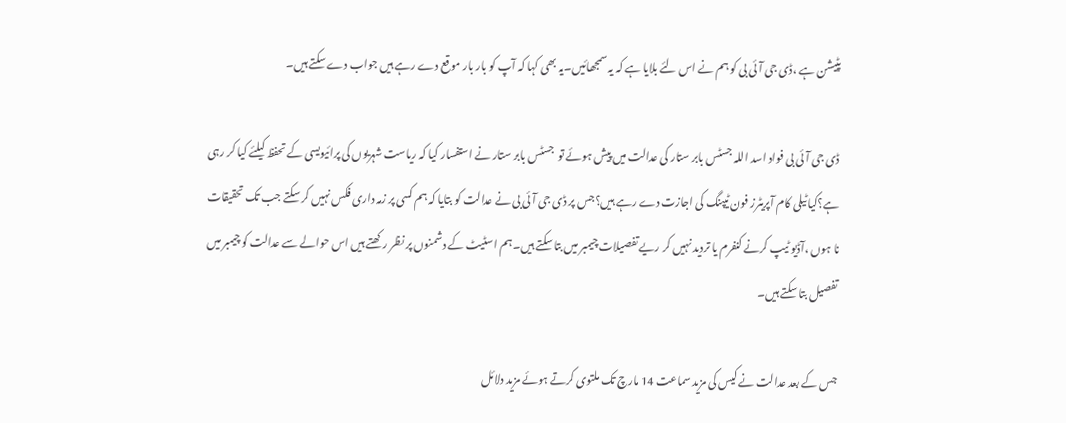پٹیشن ہے ،ڈی جی آئی بی کو ہم نے اس لئے بلایا ہے کہ یہ سمجھائیں۔یہ بھی کہا کہ آپ کو بار بار موقع دے رہے ہیں جواب دے سکتے ہیں۔

ڈی جی آئی بی فواد اسد اللہ جسٹس بابر ستار کی عدالت میں پیش ہوئے تو  جسٹس بابر ستار نے استفسار کیا کہ ریاست شہریوں کی پرائیویسی کے تحفظ کیلئے کیا کر رہی ہے؟کیا ٹیلی کام آپریٹرز فون ٹیپنگ کی اجازت دے رہے ہیں؟جس پر ڈی جی آئی بی نے عدالت کو بتایا کہ ہم کسی پر زمہ داری فکس نہیں کر سکتے جب تک تحقیقات نا ہوں ،آڈیو ٹیپ کرنے کنفرم یا تردید نہیں کر ریے تفصیلات چیمبر میں بتا سکتے ہیں۔ہم اسٹیٹ کے دشمنوں پر نظر رکھتے ہیں اس حوالے سے عدالت کو چیمبر میں تفصیل بتا سکتے ہیں۔

جس کے بعد عدالت نے کیس کی مزید سماعت 14 مارچ تک ملتوی کرتے ہوئے مزید دلائل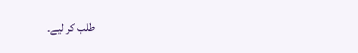طلب کر لیے۔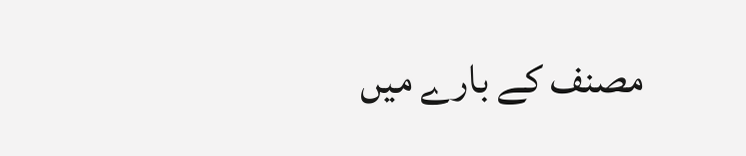مصنف کے بارے میں